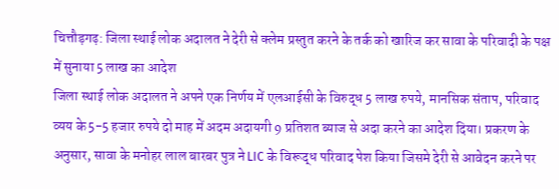चित्तौड़गढ़: जिला स्थाई लोक अदालत ने देरी से क्लेम प्रस्तुत करने के तर्क को खारिज कर सावा के परिवादी के पक्ष में सुनाया 5 लाख का आदेश
जिला स्थाई लोक अदालत ने अपने एक निर्णय में एलआईसी के विरुद्ध 5 लाख रुपये, मानसिक संताप, परिवाद व्यय के 5-5 हजार रुपये दो माह में अदम अदायगी 9 प्रतिशत ब्याज से अदा करने का आदेश दिया। प्रकरण के अनुसार, सावा के मनोहर लाल बारबर पुत्र ने LIC के विरूद्ध परिवाद पेश किया जिसमे देरी से आवेदन करने पर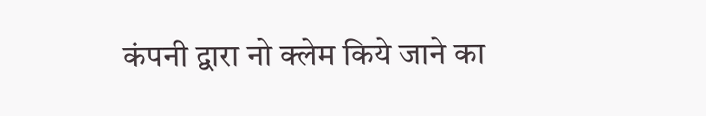कंपनी द्वारा नो क्लेम किये जाने का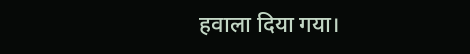हवाला दिया गया।